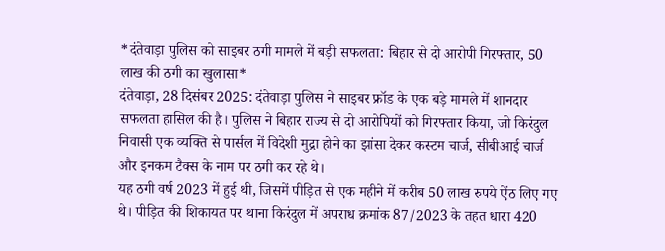*दंतेवाड़ा पुलिस को साइबर ठगी मामले में बड़ी सफलता: बिहार से दो आरोपी गिरफ्तार, 50 लाख की ठगी का खुलासा*
दंतेवाड़ा, 28 दिसंबर 2025: दंतेवाड़ा पुलिस ने साइबर फ्रॉड के एक बड़े मामले में शानदार सफलता हासिल की है। पुलिस ने बिहार राज्य से दो आरोपियों को गिरफ्तार किया, जो किरंदुल निवासी एक व्यक्ति से पार्सल में विदेशी मुद्रा होने का झांसा देकर कस्टम चार्ज, सीबीआई चार्ज और इनकम टैक्स के नाम पर ठगी कर रहे थे।
यह ठगी वर्ष 2023 में हुई थी, जिसमें पीड़ित से एक महीने में करीब 50 लाख रुपये ऐंठ लिए गए थे। पीड़ित की शिकायत पर थाना किरंदुल में अपराध क्रमांक 87/2023 के तहत धारा 420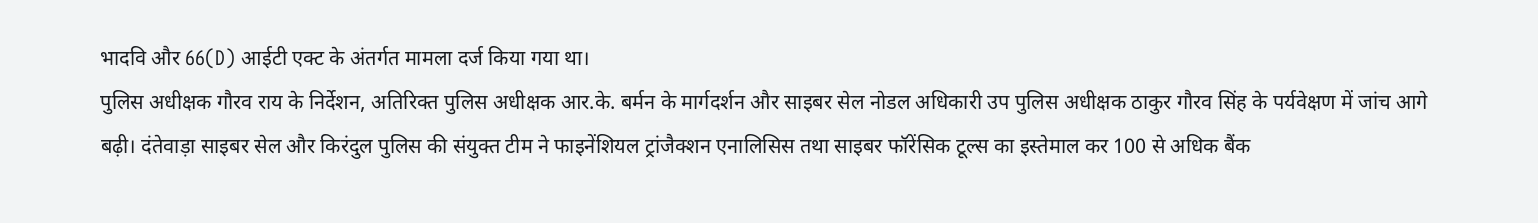भादवि और 66(D) आईटी एक्ट के अंतर्गत मामला दर्ज किया गया था।
पुलिस अधीक्षक गौरव राय के निर्देशन, अतिरिक्त पुलिस अधीक्षक आर.के. बर्मन के मार्गदर्शन और साइबर सेल नोडल अधिकारी उप पुलिस अधीक्षक ठाकुर गौरव सिंह के पर्यवेक्षण में जांच आगे बढ़ी। दंतेवाड़ा साइबर सेल और किरंदुल पुलिस की संयुक्त टीम ने फाइनेंशियल ट्रांजैक्शन एनालिसिस तथा साइबर फॉरेंसिक टूल्स का इस्तेमाल कर 100 से अधिक बैंक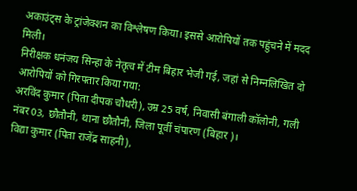अकाउंट्स के ट्रांजेक्शन का विश्लेषण किया। इससे आरोपियों तक पहुंचने में मदद मिली।
निरीक्षक धनंजय सिन्हा के नेतृत्व में टीम बिहार भेजी गई, जहां से निम्नलिखित दो आरोपियों को गिरफ्तार किया गया:
अरविंद कुमार (पिता दीपक चौधरी), उम्र 25 वर्ष, निवासी बंगाली कॉलोनी, गली नंबर 03, छौतौनी, थाना छौतौनी, जिला पूर्वी चंपारण (बिहार)।
विद्या कुमार (पिता राजेंद्र साहनी),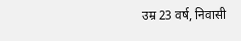उम्र 23 वर्ष, निवासी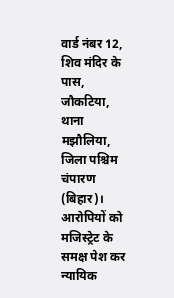वार्ड नंबर 12, शिव मंदिर के पास, जौकटिया, थाना मझौलिया, जिला पश्चिम चंपारण (बिहार)।
आरोपियों को मजिस्ट्रेट के समक्ष पेश कर न्यायिक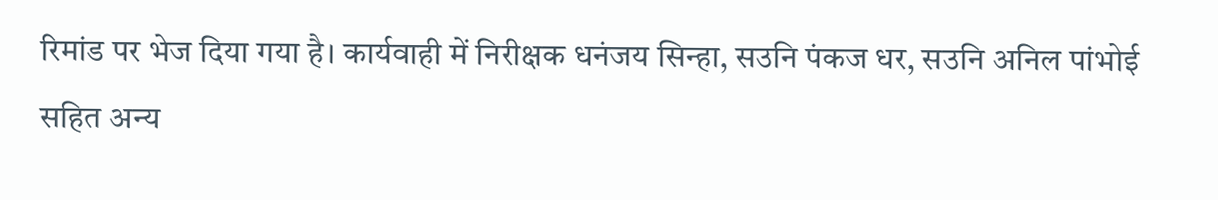रिमांड पर भेज दिया गया है। कार्यवाही में निरीक्षक धनंजय सिन्हा, सउनि पंकज धर, सउनि अनिल पांभोई सहित अन्य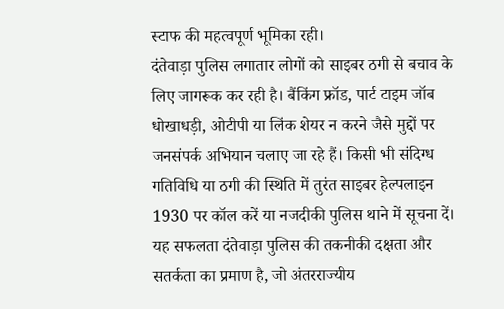स्टाफ की महत्वपूर्ण भूमिका रही।
दंतेवाड़ा पुलिस लगातार लोगों को साइबर ठगी से बचाव के लिए जागरूक कर रही है। बैंकिंग फ्रॉड, पार्ट टाइम जॉब धोखाधड़ी, ओटीपी या लिंक शेयर न करने जैसे मुद्दों पर जनसंपर्क अभियान चलाए जा रहे हैं। किसी भी संदिग्ध गतिविधि या ठगी की स्थिति में तुरंत साइबर हेल्पलाइन 1930 पर कॉल करें या नजदीकी पुलिस थाने में सूचना दें।
यह सफलता दंतेवाड़ा पुलिस की तकनीकी दक्षता और सतर्कता का प्रमाण है, जो अंतरराज्यीय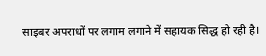साइबर अपराधों पर लगाम लगाने में सहायक सिद्ध हो रही है।